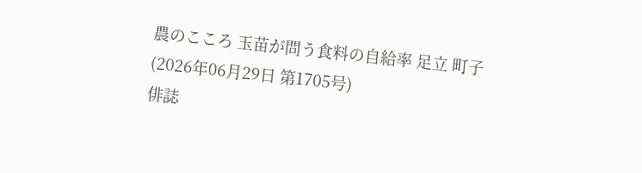農のこころ 玉苗が問う食料の自給率 足立 町子(2026年06月29日 第1705号)
俳誌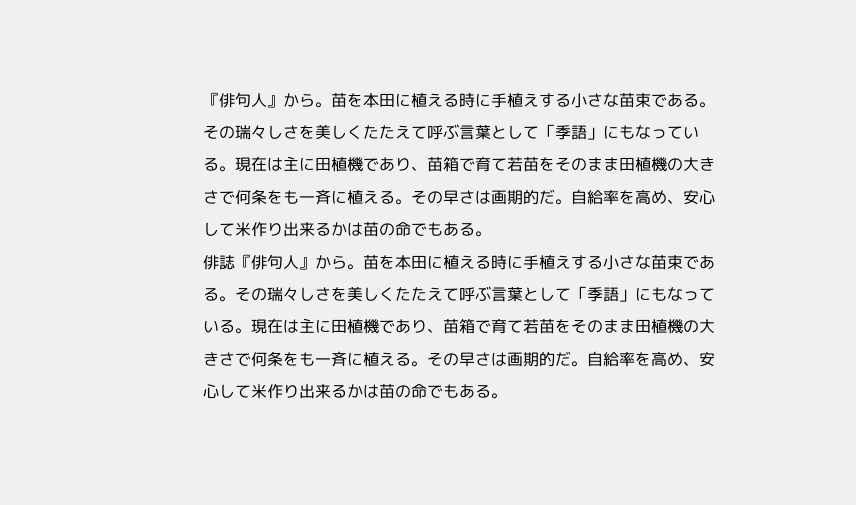『俳句人』から。苗を本田に植える時に手植えする小さな苗束である。その瑞々しさを美しくたたえて呼ぶ言葉として「季語」にもなっている。現在は主に田植機であり、苗箱で育て若苗をそのまま田植機の大きさで何条をも一斉に植える。その早さは画期的だ。自給率を高め、安心して米作り出来るかは苗の命でもある。
俳誌『俳句人』から。苗を本田に植える時に手植えする小さな苗束である。その瑞々しさを美しくたたえて呼ぶ言葉として「季語」にもなっている。現在は主に田植機であり、苗箱で育て若苗をそのまま田植機の大きさで何条をも一斉に植える。その早さは画期的だ。自給率を高め、安心して米作り出来るかは苗の命でもある。